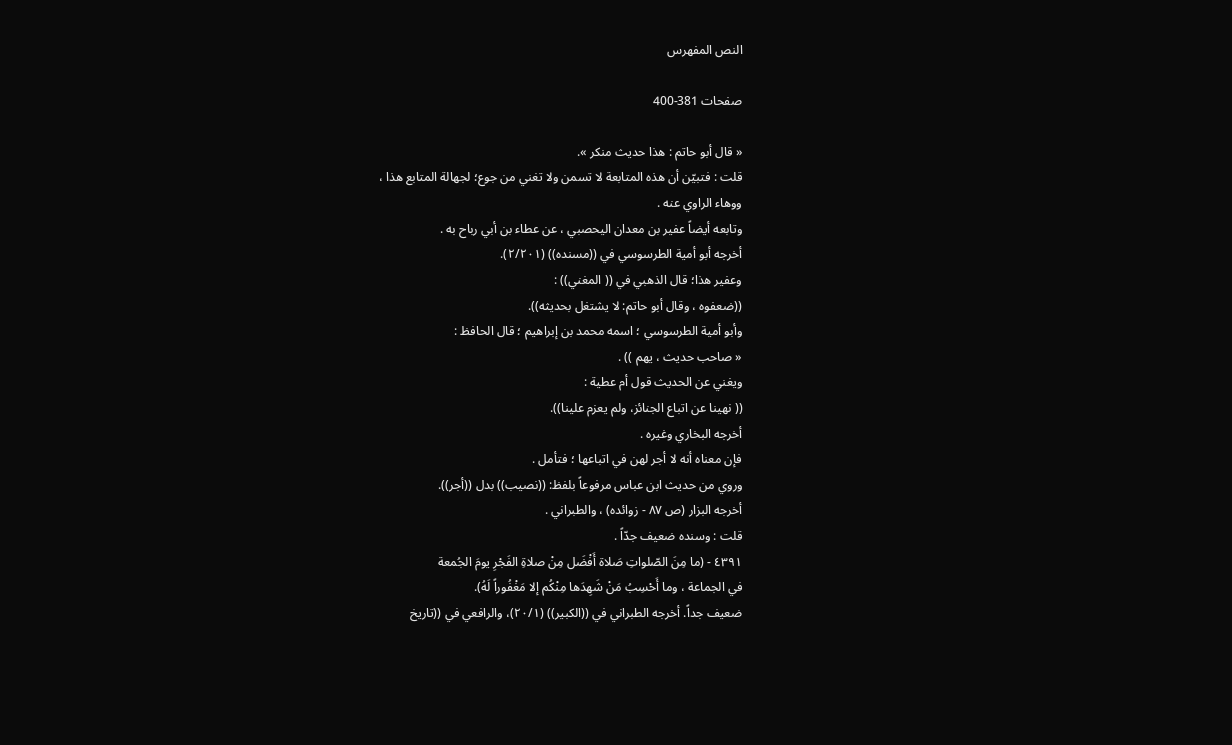النص المفهرس

صفحات 381-400

« قال أبو حاتم : هذا حديث منكر ».
قلت : فتبيّن أن هذه المتابعة لا تسمن ولا تغني من جوع؛ لجهالة المتابع هذا ،
ووهاء الراوي عنه .
وتابعه أيضاً عفير بن معدان اليحصبي ، عن عطاء بن أبي رباح به .
أخرجه أبو أمية الطرسوسي في ((مسنده)) (٢/٢٠١).
وعفير هذا؛ قال الذهبي في (( المغني)) :
((ضعفوه ، وقال أبو حاتم: لا يشتغل بحديثه)).
وأبو أمية الطرسوسي ؛ اسمه محمد بن إبراهيم ؛ قال الحافظ :
« صاحب حدیث ، یھم )) .
ويغني عن الحديث قول أم عطية :
(( نهينا عن اتباع الجنائز، ولم يعزم علينا)).
أخرجه البخاري وغيره .
فإن معناه أنه لا أجر لهن في اتباعها ؛ فتأمل .
وروي من حديث ابن عباس مرفوعاً بلفظ: ((نصيب)) بدل ((أجر)).
أخرجه البزار (ص ٨٧ - زوائده) ، والطبراني .
قلت : وسنده ضعيف جدّاً .
٤٣٩١ - (ما مِنَ الصّلواتِ صَلاة أَفْضَل مِنْ صلاةِ الفَجْرِ يومَ الجُمعة
في الجماعة ، وما أَحْسِبُ مَنْ شَهِدَها مِنْكُم إلا مَغْفُوراً لَهُ).
ضعيف جداً. أخرجه الطبراني في ((الكبير)) (٢٠/١)، والرافعي في ((تاريخ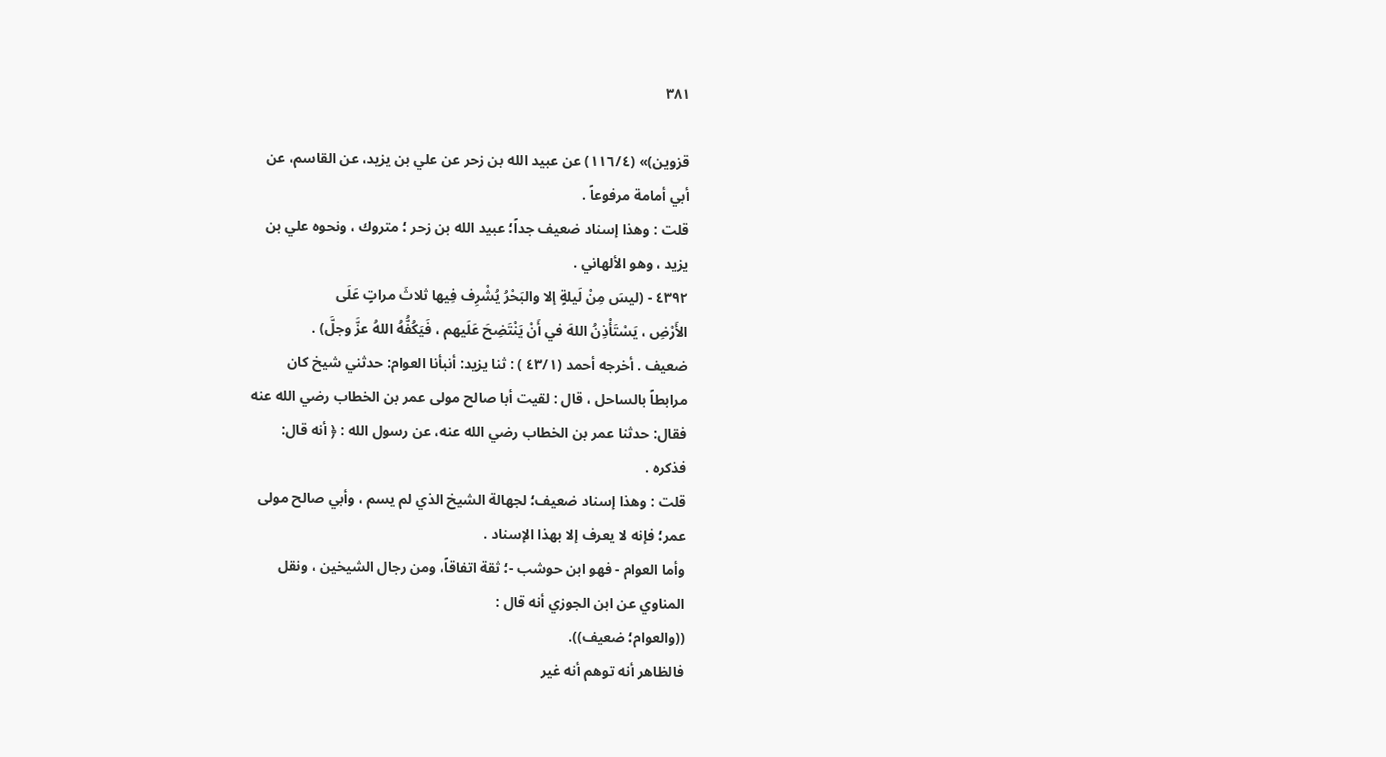٣٨١

قزوين)» (١١٦/٤) عن عبيد الله بن زحر عن علي بن يزيد، عن القاسم، عن
أبي أمامة مرفوعاً .
قلت : وهذا إسناد ضعيف جداً؛ عبيد الله بن زحر ؛ متروك ، ونحوه علي بن
يزيد ، وهو الألهاني .
٤٣٩٢ - (ليسَ مِنْ لَيلةٍ إلا والبَحْرُ يُشْرِف فِيها ثلاثَ مراتٍ عَلَى
الأَرْضِ ، يَسْتَأْذِنُ اللهَ في أَنْ يَنْتَضِحَ عَلَيهم ، فَيَكُفُّهُ اللهُ عزَّ وجلَّ) .
ضعيف . أخرجه أحمد (٤٣/١ ) : ثنا يزيد: أنبأنا العوام: حدثني شيخ كان
مرابطاً بالساحل ، قال : لقيت أبا صالح مولى عمر بن الخطاب رضي الله عنه
فقال: حدثنا عمر بن الخطاب رضي الله عنه، عن رسول الله : ﴿ أنه قال:
فذكره .
قلت : وهذا إسناد ضعيف؛ لجهالة الشيخ الذي لم يسم ، وأبي صالح مولى
عمر؛ فإنه لا يعرف إلا بهذا الإسناد .
وأما العوام - فهو ابن حوشب -؛ ثقة اتفاقاً، ومن رجال الشيخين ، ونقل
المناوي عن ابن الجوزي أنه قال :
((والعوام؛ ضعيف)).
فالظاهر أنه توهم أنه غير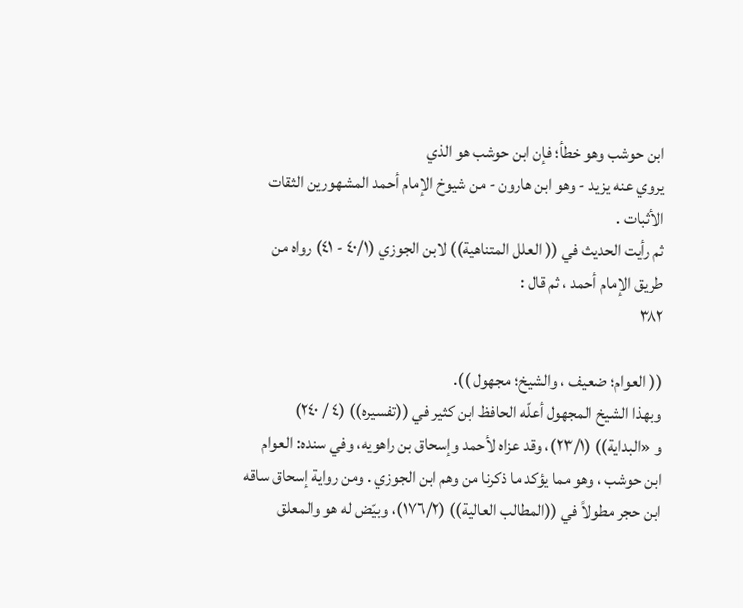ابن حوشب وهو خطأ؛ فإن ابن حوشب هو الذي
يروي عنه يزيد - وهو ابن هارون - من شيوخ الإمام أحمد المشهورين الثقات
الأثبات .
ثم رأيت الحديث في (( العلل المتناهية)) لابن الجوزي (٤٠/١ - ٤١) رواه من
طريق الإمام أحمد ، ثم قال :
٣٨٢

(( العوام؛ ضعيف ، والشيخ؛ مجهول )).
وبهذا الشيخ المجهول أعلّه الحافظ ابن كثير في ((تفسيره)) (٤ / ٢٤٠)
و «البداية)) (٢٣/١)، وقد عزاه لأحمد وإسحاق بن راهويه، وفي سنده: العوام
ابن حوشب ، وهو مما يؤكد ما ذكرنا من وهم ابن الجوزي . ومن رواية إسحاق ساقه
ابن حجر مطولاً في ((المطالب العالية)) (١٧٦/٢)، وبيّض له هو والمعلق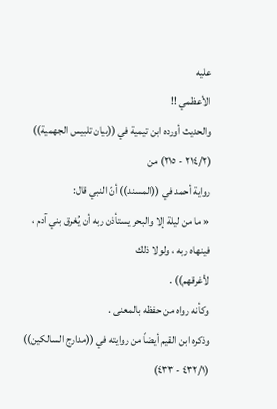عليه
الأعظمي !!
والحديث أورده ابن تيمية في ((بيان تلبيس الجهمية)) (٢١٤/٢ - ٢١٥) من
رواية أحمد في ((المسند)) أنّ النبي قال:
« ما من ليلة إلا والبحر یستأذن ربه أن يُغرق بني آدم ، فينهاه ربه ، ولولا ذلك
لأغرقهم)) .
وكأنه رواه من حفظه بالمعنى .
وذكره ابن القيم أيضاً من روايته في ((مدارج السالكين)) (٤٣٢/١ - ٤٣٣)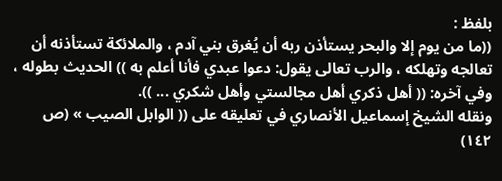بلفظ :
((ما من يوم إلا والبحر يستأذن ربه أن يُغرق بني آدم ، والملائكة تستأذنه أن
تعالجه وتهلكه ، والرب تعالى يقول: دعوا عبدي فأنا أعلم به )) الحديث بطوله ،
وفي آخره: (( أهل ذكري أهل مجالستي وأهل شكري ... )).
ونقله الشيخ إسماعيل الأنصاري في تعليقه على (( الوابل الصيب » (ص
١٤٢)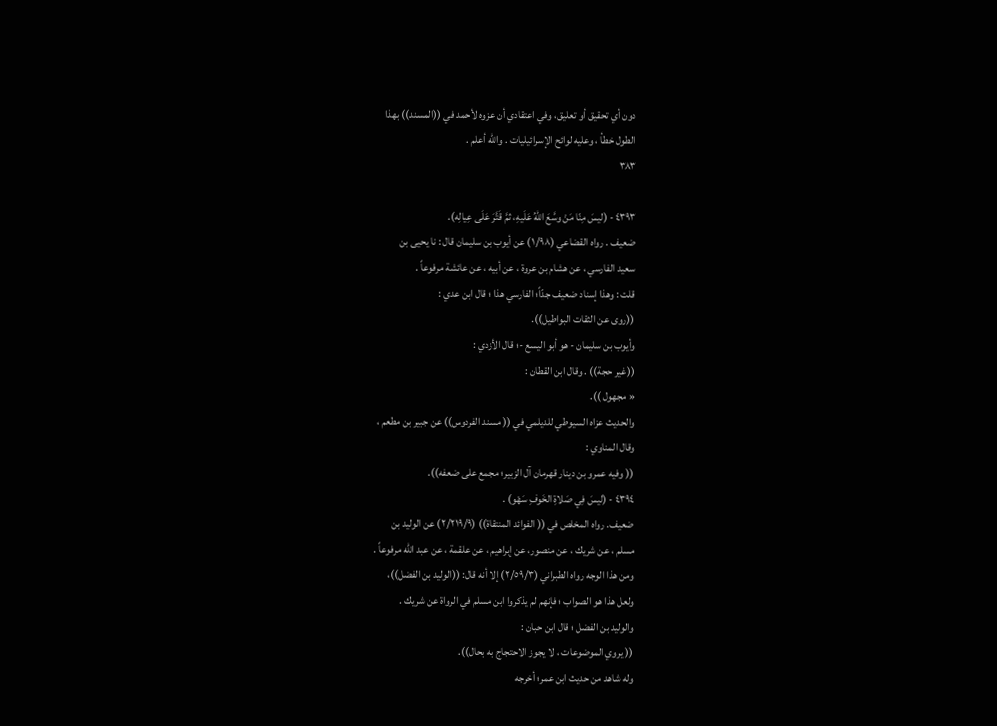دون أي تحقيق أو تعليق، وفي اعتقادي أن عزوه لأحمد في ((المسند)) بهذا
الطول خطأ ، وعليه لوائح الإسرائيليات . والله أعلم .
٣٨٣

٤٣٩٣ - (ليسَ مِنّا مَنْ وسَّعَ اللهُ عَلَيهِ، ثمَّ قَتَّرَ عَلَى عِيالِه).
ضعيف . رواه القضاعي (١/٩٨) عن أيوب بن سليمان قال : نا يحيى بن
سعيد الفارسي ، عن هشام بن عروة ، عن أبيه ، عن عائشة مرفوعاً .
قلت : وهذا إسناد ضعيف جدّاً؛ الفارسي هذا ؛ قال ابن عدي :
((روى عن الثقات البواطيل)).
وأيوب بن سليمان - هو أبو اليسع -؛ قال الأزدي :
((غير حجة)) . وقال ابن القطان :
« مجهول )).
والحديث عزاه السيوطي للديلمي في (( مسند الفردوس)) عن جبير بن مطعم ،
وقال المناوي :
(( وفيه عمرو بن دينار قهرمان آل الزبير؛ مجمع على ضعفه)).
٤٣٩٤ - (ليسَ فِي صَلاةِ الخَوفِ سَهْو) .
ضعيف. رواه المخلص في (( الفوائد المنتقاة)) (٢/٢١٩/٩) عن الوليد بن
مسلم ، عن شريك ، عن منصور، عن إبراهيم ، عن علقمة ، عن عبد الله مرفوعاً .
ومن هذا الوجه رواه الطبراني (٢/٥٩/٣) إلا أنه قال: ((الوليد بن الفضل))،
ولعل هذا هو الصواب ؛ فإنهم لم يذكروا ابن مسلم في الرواة عن شريك .
والوليد بن الفضل ؛ قال ابن حبان :
(( يروي الموضوعات ، لا يجوز الاحتجاج به بحال)).
وله شاهد من حديث ابن عمر؛ أخرجه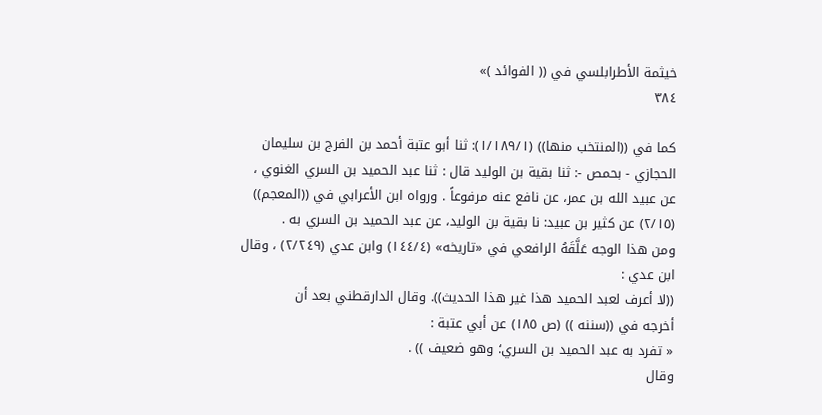خيثمة الأطرابلسي في (( الفوائد )»
٣٨٤

كما في ((المنتخب منها)) (١/١٨٩/١): ثنا أبو عتبة أحمد بن الفرج بن سليمان
الحجازي - بحمص -: ثنا بقية بن الوليد قال : ثنا عبد الحميد بن السري الغنوي ،
عن عبيد الله بن عمر، عن نافع عنه مرفوعاً . ورواه ابن الأعرابي في ((المعجم))
(٢/١٥) عن كثير بن عبيد: نا بقية بن الوليد، عن عبد الحميد بن السري به .
ومن هذا الوجه عَلَّقَهُ الرافعي في «تاريخه» (١٤٤/٤) وابن عدي (٢/٢٤٩) ، وقال
ابن عدي :
((لا أعرف لعبد الحميد هذا غير هذا الحديث)). وقال الدارقطني بعد أن
أخرجه في ((سننه )) (ص ١٨٥) عن أبي عتبة :
« تفرد به عبد الحميد بن السري؛ وهو ضعيف )) .
وقال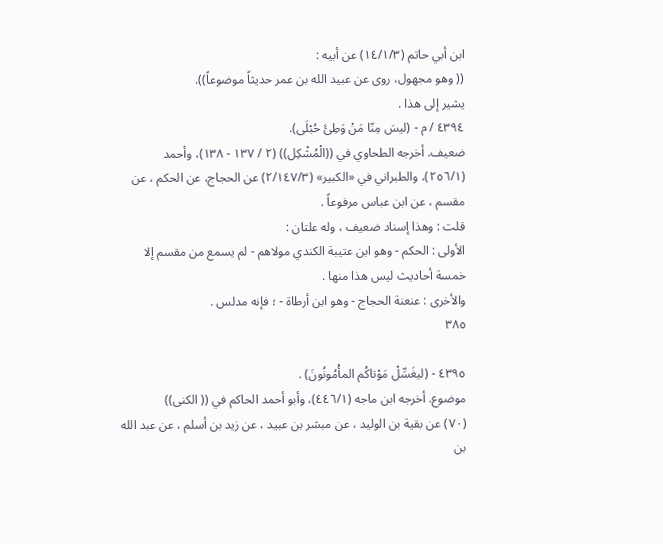ابن أبي حاتم (١٤/١/٣) عن أبيه :
(( وهو مجهول، روى عن عبيد الله بن عمر حديثاً موضوعاً)).
يشير إلى هذا .
٤٣٩٤ / م - (ليسَ مِنّا مَنْ وَطِئَ حُبْلَى).
ضعيف. أخرجه الطحاوي في ((الْمُشْكِل)) (٢ / ١٣٧ - ١٣٨)، وأحمد
(٢٥٦/١)، والطبراني في «الكبير» (٢/١٤٧/٣) عن الحجاج، عن الحكم ، عن
مقسم ، عن ابن عباس مرفوعاً .
قلت : وهذا إسناد ضعيف ، وله علتان :
الأولى : الحكم - وهو ابن عتيبة الكندي مولاهم - لم يسمع من مقسم إلا
خمسة أحاديث ليس هذا منها .
والأخرى : عنعنة الحجاج - وهو ابن أرطاة - ؛ فإنه مدلس .
٣٨٥

٤٣٩٥ - (ليغَسِّلْ مَوْتاكُم المأْمُونُونَ) .
موضوع. أخرجه ابن ماجه (٤٤٦/١)، وأبو أحمد الحاكم في (( الكنى))
(٧٠) عن بقية بن الوليد ، عن مبشر بن عبيد ، عن زيد بن أسلم ، عن عبد الله بن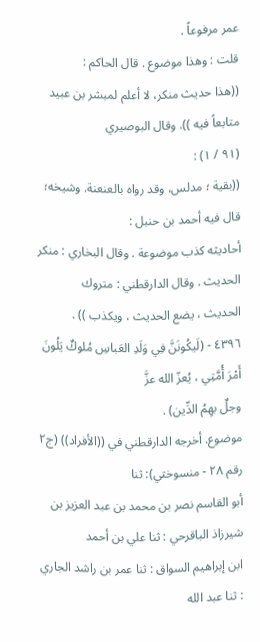عمر مرفوعاً .
قلت : وهذا موضوع . قال الحاكم :
((هذا حديث منكر، لا أعلم لمبشر بن عبيد متابعاً فيه )). وقال البوصيري
(٩١ / ١) :
((بقية ؛ مدلس، وقد رواه بالعنعنة. وشيخه؛ قال فيه أحمد بن حنبل :
أحاديثه كذب موضوعة . وقال البخاري : منكر الحديث . وقال الدارقطني : متروك
الحديث ، يضع الحديث ، ويكذب )) .
٤٣٩٦ - (لَيكُونَنَّ فِي وَلَدِ العَباسِ مُلوكٌ يَلُونَ أَمْرَ أُمَّتِي ، يُعزّ الله عزَّ
وجلٌ بهِمُ الدِّين) .
موضوع. أخرجه الدارقطني في ((الأفراد)) (ج٢ رقم ٢٨ - منسوختي): ثنا
أبو القاسم نصر بن محمد بن عبد العزيز بن شيرزاذ الباقرحي : ثنا علي بن أحمد
ابن إبراهيم السواق : ثنا عمر بن راشد الجاري : ثنا عبد الله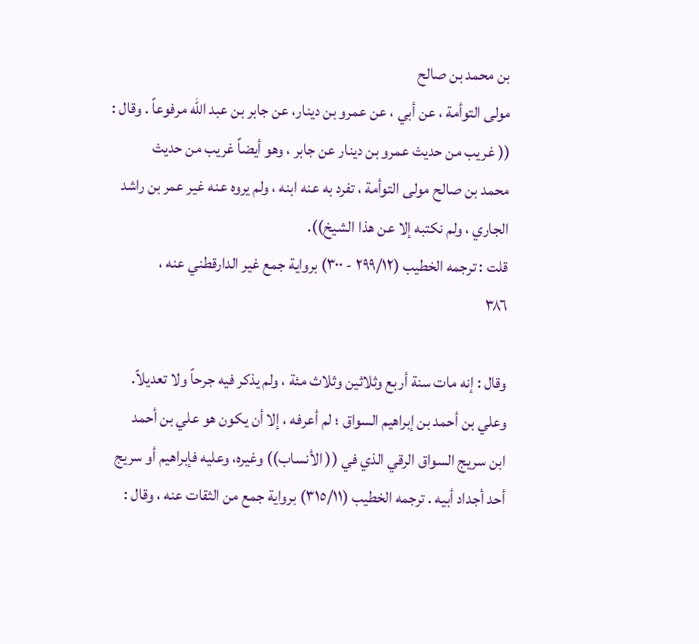بن محمد بن صالح
مولى التوأمة ، عن أبي ، عن عمرو بن دينار، عن جابر بن عبد الله مرفوعاً . وقال :
(( غريب من حديث عمرو بن دينار عن جابر ، وهو أيضاً غريب من حديث
محمد بن صالح مولى التوأمة ، تفرد به عنه ابنه ، ولم يروه عنه غير عمر بن راشد
الجاري ، ولم نكتبه إلا عن هذا الشيخ)).
قلت : ترجمه الخطيب (٢٩٩/١٢ - ٣٠٠) برواية جمع غير الدارقطني عنه ،
٣٨٦

وقال : إنه مات سنة أربع وثلاثين وثلاث مئة ، ولم يذكر فيه جرحاً ولا تعديلاً.
وعلي بن أحمد بن إبراهيم السواق ؛ لم أعرفه ، إلا أن يكون هو علي بن أحمد
ابن سريج السواق الرقي الذي في (( الأنساب)) وغيره، وعليه فإبراهيم أو سريج
أحد أجداد أبيه . ترجمه الخطيب (٣١٥/١١) برواية جمع من الثقات عنه ، وقال :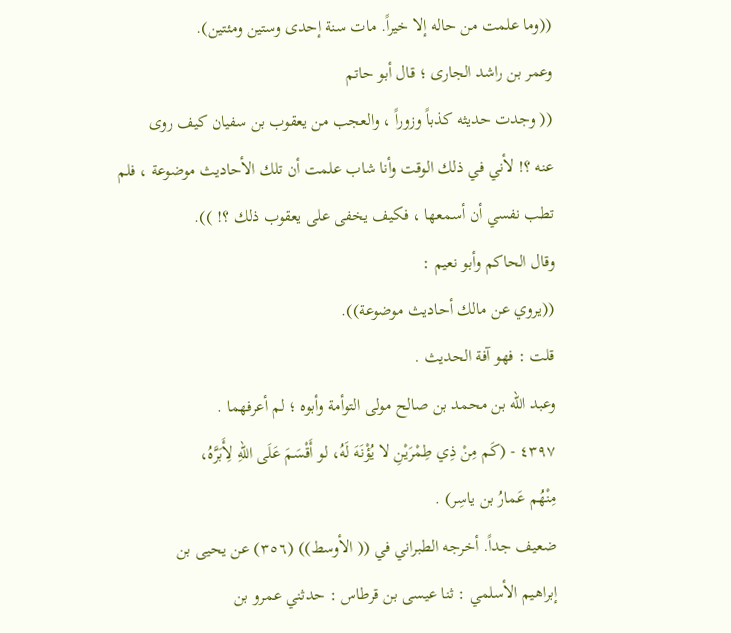((وما علمت من حاله إلا خيراً. مات سنة إحدى وستين ومئتين).
وعمر بن راشد الجارى ؛ قال أبو حاتم
(( وجدت حديثه كذباً وزوراً ، والعجب من يعقوب بن سفيان كيف روى
عنه ؟! لأني في ذلك الوقت وأنا شاب علمت أن تلك الأحاديث موضوعة ، فلم
تطب نفسي أن أسمعها ، فكيف يخفى على يعقوب ذلك ؟! )).
وقال الحاكم وأبو نعيم :
((يروي عن مالك أحاديث موضوعة)).
قلت : فهو آفة الحديث .
وعبد الله بن محمد بن صالح مولى التوأمة وأبوه ؛ لم أعرفهما .
٤٣٩٧ - (كَم مِنْ ذِي طِمْرَيْنِ لا يُؤْنَهَ لَهُ، لو أَقْسَمَ عَلَى اللهِ لِأَبَرَّهُ،
مِنْهُم عَمارُ بن یاسِر) .
ضعيف جداً. أخرجه الطبراني في (( الأوسط)) (٣٥٦) عن يحيى بن
إبراهيم الأسلمي : ثنا عيسى بن قرطاس : حدثني عمرو بن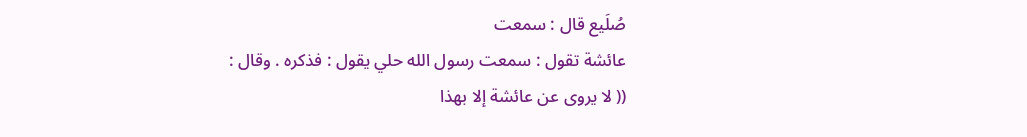صُلَيع قال : سمعت
عائشة تقول : سمعت رسول الله حلي يقول : فذكره . وقال :
(( لا يروى عن عائشة إلا بهذا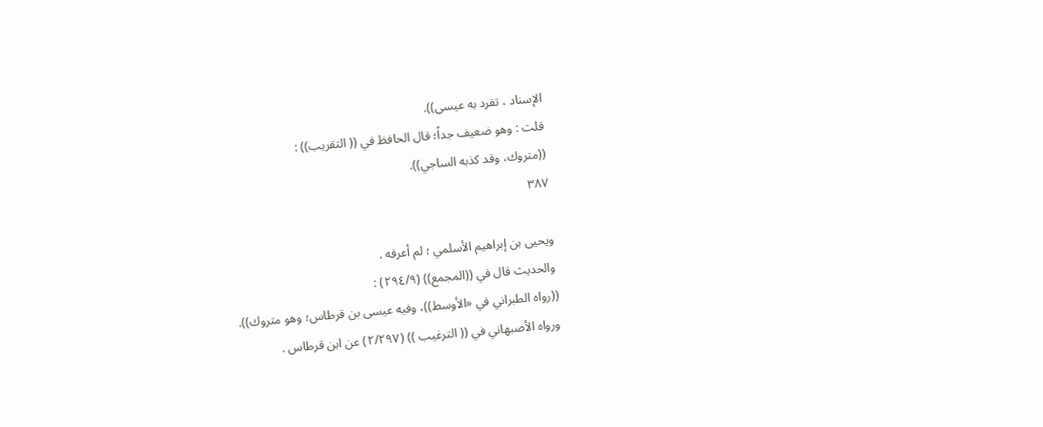الإسناد ، تفرد به عيسى)).
قلت : وهو ضعيف جداً؛ قال الحافظ في (( التقريب)) :
((متروك، وقد كذبه الساجي)).
٣٨٧

ويحيى بن إبراهيم الأسلمي ؛ لم أعرفه .
والحديث قال في ((المجمع)) (٢٩٤/٩) :
((رواه الطبراني في «الأوسط))، وفيه عيسى بن قرطاس؛ وهو متروك)).
ورواه الأصبهاني في (( الترغيب )) (٢/٢٩٧) عن ابن قرطاس .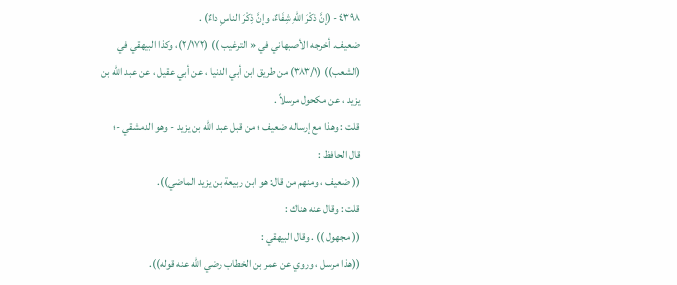٤٣٩٨ - (إنَّ ذكْرَ اللهِ شِفَاءٌ، وإنَّ ذِكْرَ الناسِ داءٌ) .
ضعيف. أخرجه الأصبهاني في « الترغيب )) (٢/١٧٢)، وكذا البيهقي في
(الشعب)) (٣٨٣/١) من طريق ابن أبي الدنيا ، عن أبي عقيل ، عن عبد الله بن
یزید ، عن مکحول مرسلاً .
قلت : وهذا مع إرساله ضعيف ؛ من قبل عبد الله بن يزيد - وهو الدمشقي -؛
قال الحافظ :
(( ضعيف ، ومنهم من قال: هو ابن ربيعة بن يزيد الماضي)).
قلت : وقال عنه هناك :
(( مجهول )) . وقال البيهقي :
((هذا مرسل ، وروي عن عمر بن الخطاب رضي الله عنه قوله)).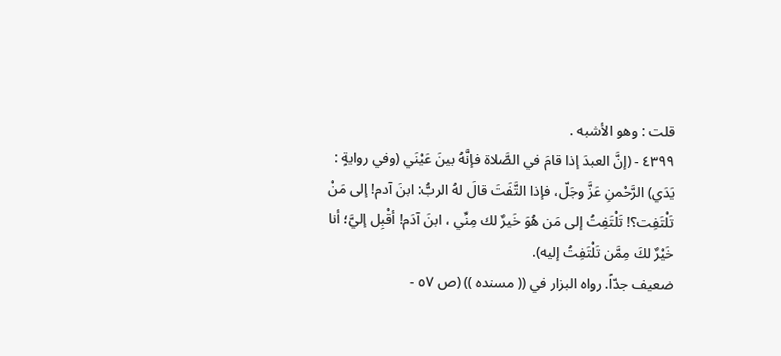قلت : وهو الأشبه .
٤٣٩٩ - (إنَّ العبدَ إذا قامَ في الصَّلاة فإنَّهُ بينَ عَيْنَي (وفي روايةٍ :
يَدَي) الرَّحْمنِ عَزَّ وجَلّ، فإذا التَّفَتَ قالَ لهُ الربُّ: ابنَ آدم! إلى مَنْ
تَلْتَفِت؟! تَلْتَفِتُ إلى مَن هُوَ خَيرٌ لك مِنِّي ، ابنَ آدَم! أقْبِل إليَّ؛ أنا
خَيْرٌ لكَ مِمَّن تَلْتَفِتُ إليه).
ضعيف جدّاً. رواه البزار في (( مسنده )) (ص ٥٧ -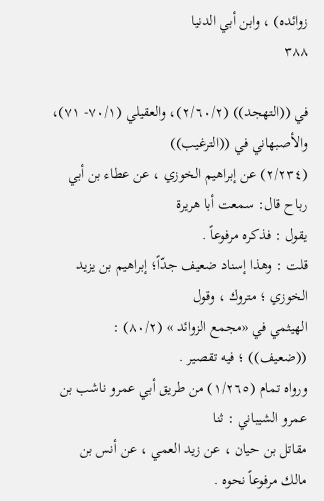زوائده) ، وابن أبي الدنيا
٣٨٨

في ((التهجد)) (٢/٦٠/٢)، والعقيلي (٧٠/١- ٧١)، والأصبهاني في ((الترغيب))
(٢/٢٣٤) عن إبراهيم الخوزي ، عن عطاء بن أبي رباح قال: سمعت أبا هريرة
يقول : فذكره مرفوعاً .
قلت : وهذا إسناد ضعيف جدّاً؛ إبراهيم بن يزيد الخوزي ؛ متروك ، وقول
الهيثمي في «مجمع الزوائد » (٨٠/٢) :
((ضعيف)) ؛ فيه تقصير .
ورواه تمام (١/٢٦٥) من طريق أبي عمرو ناشب بن عمرو الشيباني : ثنا
مقاتل بن حيان ، عن زيد العمي ، عن أنس بن مالك مرفوعاً نحوه .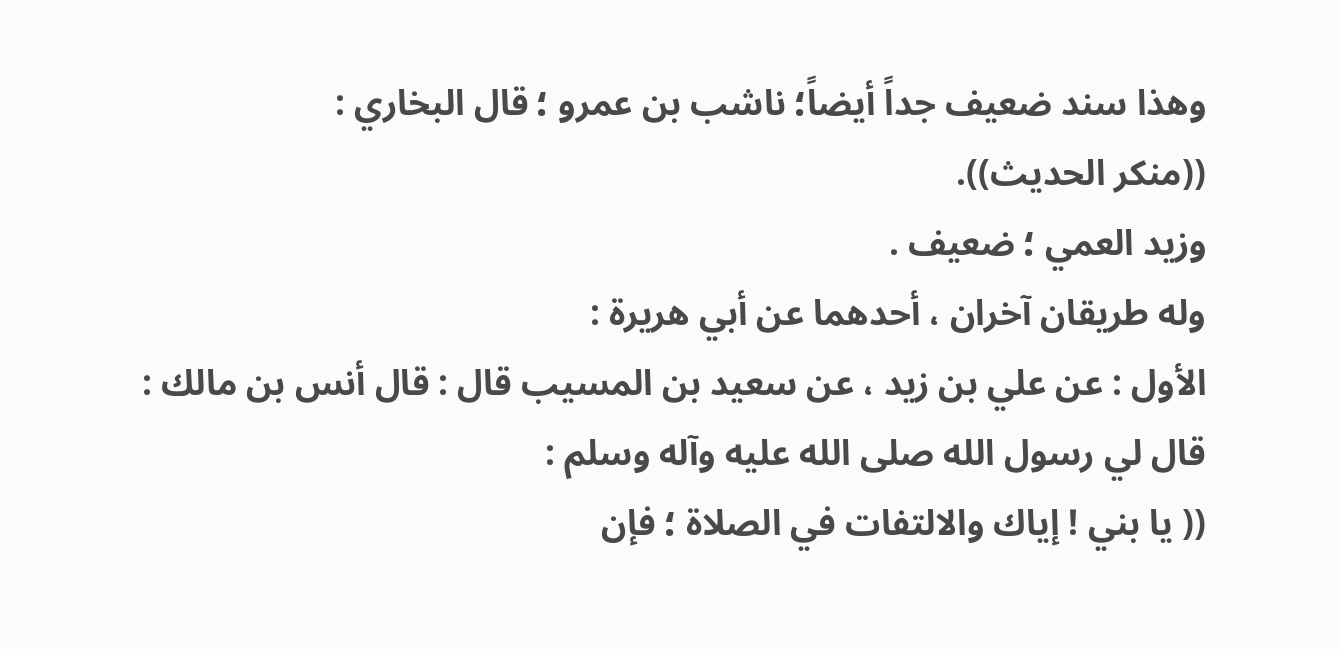وهذا سند ضعيف جداً أيضاً؛ ناشب بن عمرو ؛ قال البخاري :
((منكر الحديث)).
وزيد العمي ؛ ضعيف .
وله طريقان آخران ، أحدهما عن أبي هريرة :
الأول : عن علي بن زيد ، عن سعيد بن المسيب قال : قال أنس بن مالك :
قال لي رسول الله صلى الله عليه وآله وسلم :
(( يا بني ! إياك والالتفات في الصلاة ؛ فإن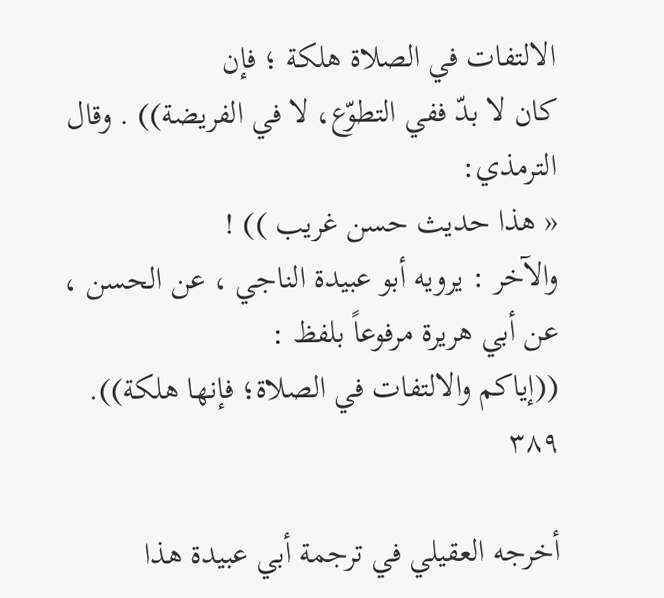الالتفات في الصلاة هلكة ؛ فإن
كان لا بدّ ففي التطوّع، لا في الفريضة)) . وقال الترمذي:
« هذا حديث حسن غريب )) !
والآخر : يرويه أبو عبيدة الناجي ، عن الحسن ، عن أبي هريرة مرفوعاً بلفظ :
((إياكم والالتفات في الصلاة؛ فإنها هلكة)).
٣٨٩

أخرجه العقيلي في ترجمة أبي عبيدة هذا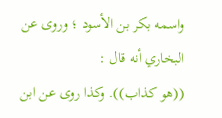واسمه بكر بن الأسود ؛ وروى عن
البخاري أنه قال :
((هو كذاب)). وكذا روى عن ابن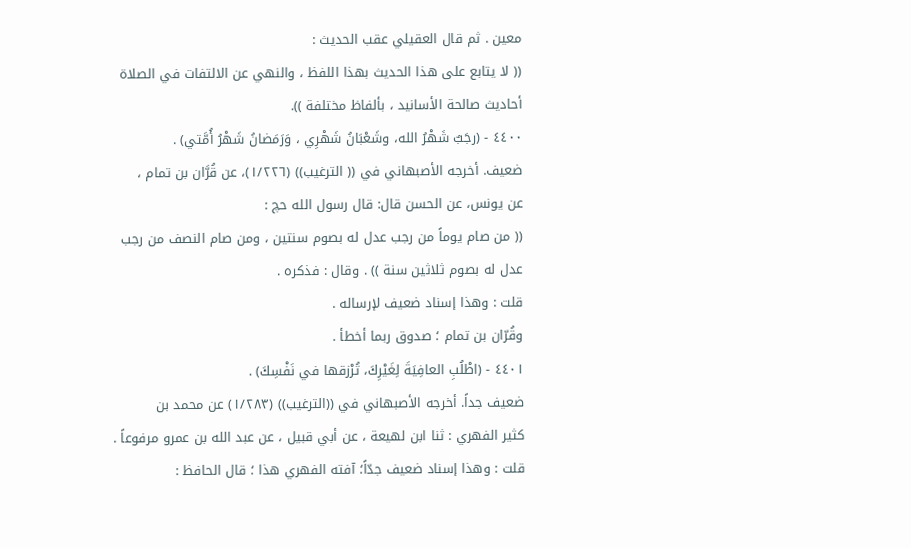معين . ثم قال العقيلي عقب الحديث :
(( لا يتابع على هذا الحديث بهذا اللفظ ، والنهي عن الالتفات في الصلاة
أحاديث صالحة الأسانيد ، بألفاظ مختلفة )).
٤٤٠٠ - (رجَبٌ شَهْرُ الله، وشَعْبَانُ شَهْرِي ، وَرَمَضانُ شَهْرُ أُمَّتي) .
ضعيف. أخرجه الأصبهاني في (( الترغيب)) (١/٢٢٦)، عن قُرَّان بن تمام ،
عن يونس، عن الحسن قال: قال رسول الله حچ :
(( من صام يوماً من رجب عدل له بصوم سنتين ، ومن صام النصف من رجب
عدل له بصوم ثلاثين سنة )) . وقال : فذكره .
قلت : وهذا إسناد ضعيف لإرساله .
وقُرّان بن تمام ؛ صدوق ربما أخطأ .
٤٤٠١ - (اطْلُبِ العافِيَةَ لِغَيْرِكَ، تُرْزقها في نَفْسِكَ) .
ضعيف جداً. أخرجه الأصبهاني في ((الترغيب)) (١/٢٨٣) عن محمد بن
كثير الفهري : ثنا ابن لهيعة ، عن أبي قبيل ، عن عبد الله بن عمرو مرفوعاً .
قلت : وهذا إسناد ضعيف جدّاً؛ آفته الفهري هذا ؛ قال الحافظ :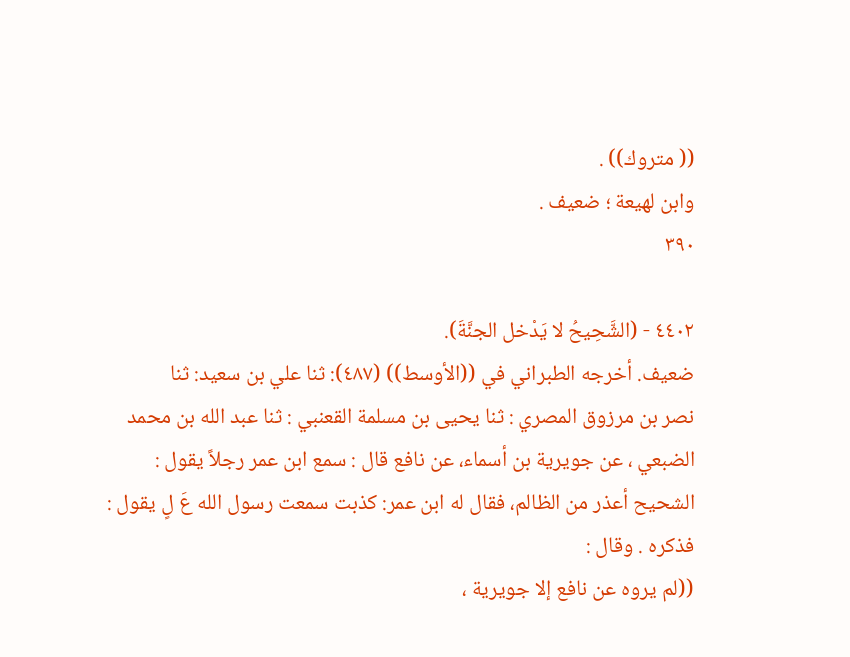(( متروك)) .
وابن لهيعة ؛ ضعيف .
٣٩٠

٤٤٠٢ - (الشَّحِيحُ لا يَدْخل الجنَّةَ).
ضعيف. أخرجه الطبراني في ((الأوسط)) (٤٨٧): ثنا علي بن سعيد: ثنا
نصر بن مرزوق المصري : ثنا يحيى بن مسلمة القعنبي : ثنا عبد الله بن محمد
الضبعي ، عن جويرية بن أسماء، عن نافع قال : سمع ابن عمر رجلاً يقول :
الشحيح أعذر من الظالم، فقال له ابن عمر: كذبت سمعت رسول الله عَ لٍ يقول :
فذكره . وقال :
((لم يروه عن نافع إلا جويرية ،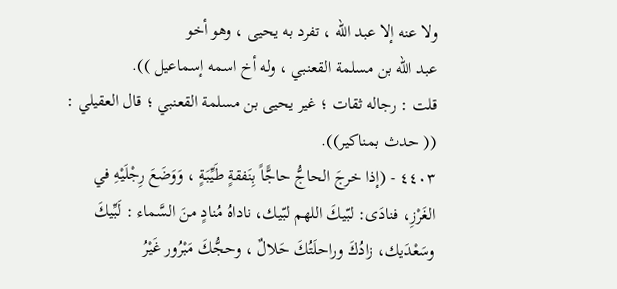ولا عنه إلا عبد الله ، تفرد به يحيى ، وهو أخو
عبد الله بن مسلمة القعنبي ، وله أخ اسمه إسماعيل )).
قلت : رجاله ثقات ؛ غير يحيى بن مسلمة القعنبي ؛ قال العقيلي :
(( حدث بمناكير)).
٤٤٠٣ - (إذا خرجَ الحاجُّ حاجًّاً بِنَفقةٍ طَيِّبَةٍ ، وَوَضَعَ رِجْلَيْهِ في
الغَرْزِ، فنادَى: لبّيكَ اللهم لبّيك، ناداهُ مُنادٍ منَ السَّماء : لَبِّيكَ
وسَعْدَيك، زادُكَ وراحلَتُكَ حَلالٌ ، وحجُّكَ مَبْرُور غَيْرُ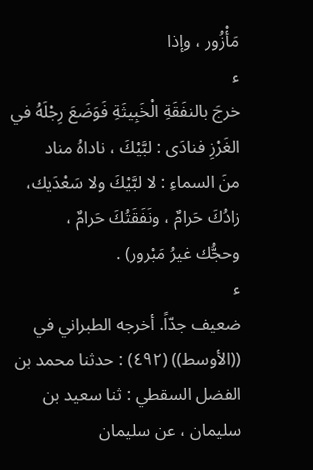مَأْزُور ، وإذا
ء
خرجَ بالنفَقَةِ الْخَبِيثَةِ فَوَضَعَ رِجْلَهُ في الغَرْزِ فنادَى : لبَّيْكَ ، ناداهُ مناد
منَ السماءِ : لا لبَّيْكَ ولا سَعْدَيك، زادُكَ حَرامٌ ، ونَفَقَتُكَ حَرامٌ ،
وحجُّك غيرُ مَبْرور) .
ء
ضعيف جدّاً. أخرجه الطبراني في ((الأوسط)) (٤٩٢) : حدثنا محمد بن
الفضل السقطي : ثنا سعيد بن سليمان ، عن سليمان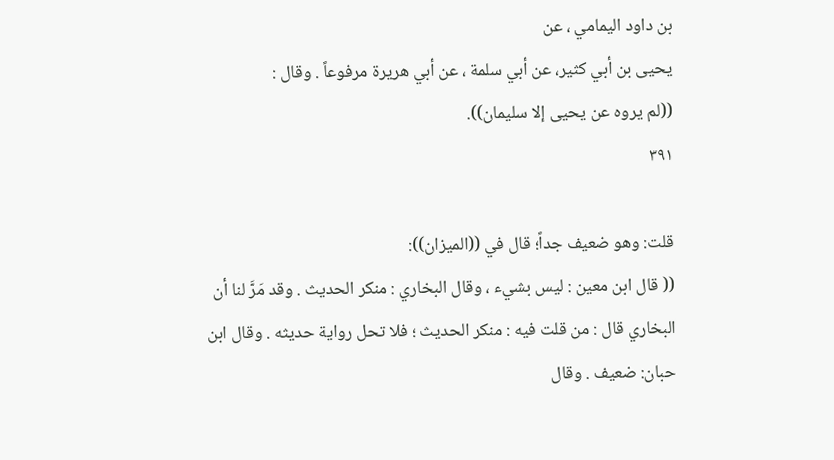بن داود اليمامي ، عن
يحيى بن أبي كثير، عن أبي سلمة ، عن أبي هريرة مرفوعاً . وقال :
((لم يروه عن يحيى إلا سليمان)).
٣٩١

قلت: وهو ضعيف جداً؛ قال في ((الميزان)):
(( قال ابن معين : ليس بشيء ، وقال البخاري : منكر الحديث . وقد مَرَّ لنا أن
البخاري قال : من قلت فيه : منكر الحديث ؛ فلا تحل رواية حديثه . وقال ابن
حبان: ضعيف . وقال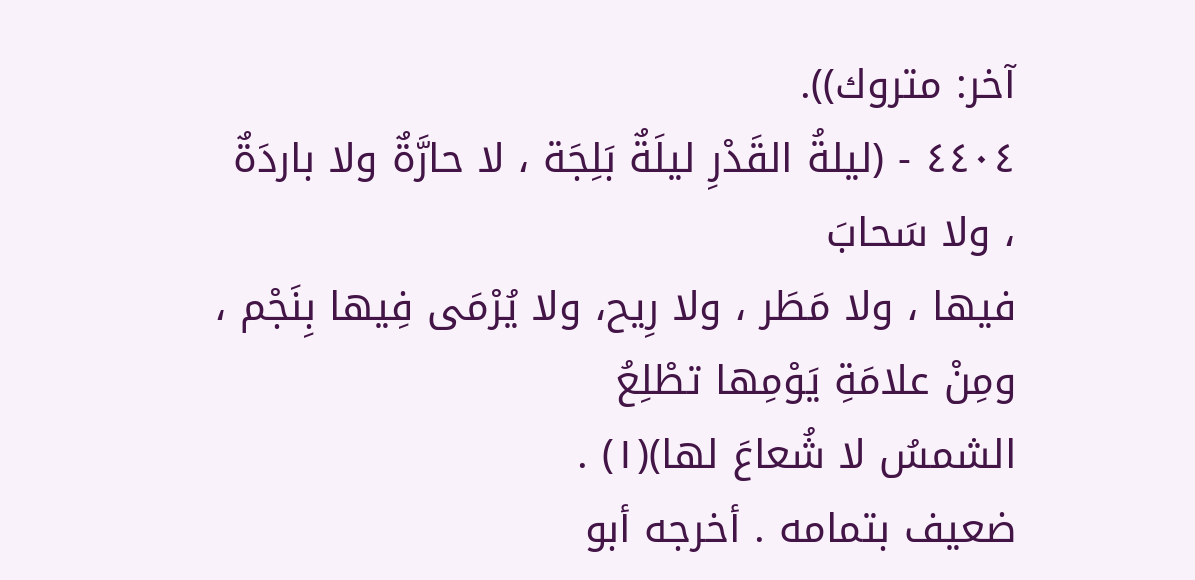آخر: متروك)).
٤٤٠٤ - (ليلةُ القَدْرِ ليلَةٌ بَلِجَة ، لا حارَّةٌ ولا باردَةٌ ، ولا سَحابَ
فيها ، ولا مَطَر ، ولا رِيح، ولا يُرْمَى فِيها بِنَجْم ، ومِنْ علامَةِ يَوْمِها تطْلِعُ
الشمسُ لا شُعاعَ لها)(١) .
ضعيف بتمامه . أخرجه أبو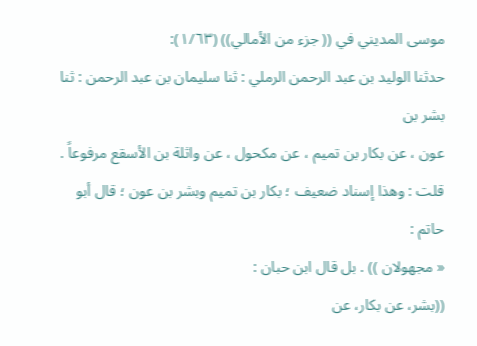موسى المديني في (( جزء من الأمالي)) (١/٦٣):
حدثنا الوليد بن عبد الرحمن الرملي : ثنا سليمان بن عبد الرحمن : ثنا بشر بن
عون ، عن بكار بن تميم ، عن مكحول ، عن واثلة بن الأسقع مرفوعاً .
قلت : وهذا إسناد ضعيف ؛ بكار بن تميم وبشر بن عون ؛ قال أبو حاتم :
« مجهولان )) . بل قال ابن حبان :
((بشر، عن بكار، عن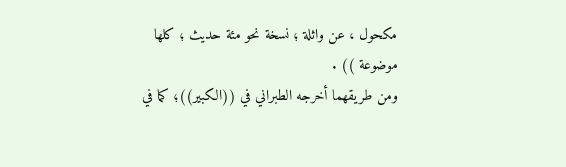مكحول ، عن واثلة ؛ نسخة نحو مئة حديث ؛ كلها
موضوعة )) .
ومن طريقهما أخرجه الطبراني في ((الكبير))؛ كما في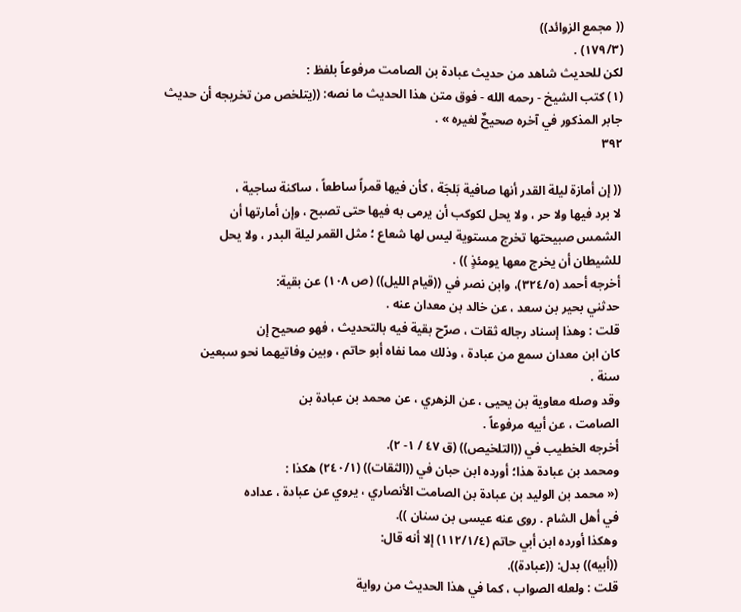(( مجمع الزوائد))
(١٧٩/٣) .
لكن للحديث شاهد من حديث عبادة بن الصامت مرفوعاً بلفظ :
(١) كتب الشيخ - رحمه الله - فوق متن هذا الحديث ما نصه: ((يتلخص من تخريجه أن حديث
جابر المذکور في آخره صحیحٌ لغيره » .
٣٩٢

(( إن أمازة ليلة القدر أنها صافية بَلجَة ، كأن فيها قمراً ساطعاً ، ساكنة ساجية ،
لا برد فيها ولا حر ، ولا يحل لكوكب أن يرمى به فيها حتى تصبح ، وإن أمارتها أن
الشمس صبيحتها تخرج مستوية ليس لها شعاع ؛ مثل القمر ليلة البدر ، ولا يحل
للشيطان أن يخرج معها يومئذٍ )) .
أخرجه أحمد (٣٢٤/٥)، وابن نصر في ((قيام الليل)) (ص ١٠٨) عن بقية:
حدثني بحير بن سعد ، عن خالد بن معدان عنه .
قلت : وهذا إسناد رجاله ثقات ، صرّح بقیة فیه بالتحدیث ، فهو صحيح إن
كان ابن معدان سمع من عبادة ، وذلك مما نفاه أبو حاتم ، وبين وفاتيهما نحو سبعين
سنة .
وقد وصله معاوية بن يحيى ، عن الزهري ، عن محمد بن عبادة بن
الصامت ، عن أبيه مرفوعاً .
أخرجه الخطيب في ((التلخيص)) (ق ٤٧ / ١- ٢).
ومحمد بن عبادة هذا؛ أورده ابن حبان في ((الثقات)) (٢٤٠/١) هكذا :
(« محمد بن الوليد بن عبادة بن الصامت الأنصاري ، يروي عن عبادة ، عداده
في أهل الشام . روى عنه عيسى بن سنان )).
وهكذا أورده ابن أبي حاتم (١١٢/١/٤) إلا أنه قال:
((أبيه)) بدل: ((عبادة)).
قلت : ولعله الصواب ، كما في هذا الحديث من رواية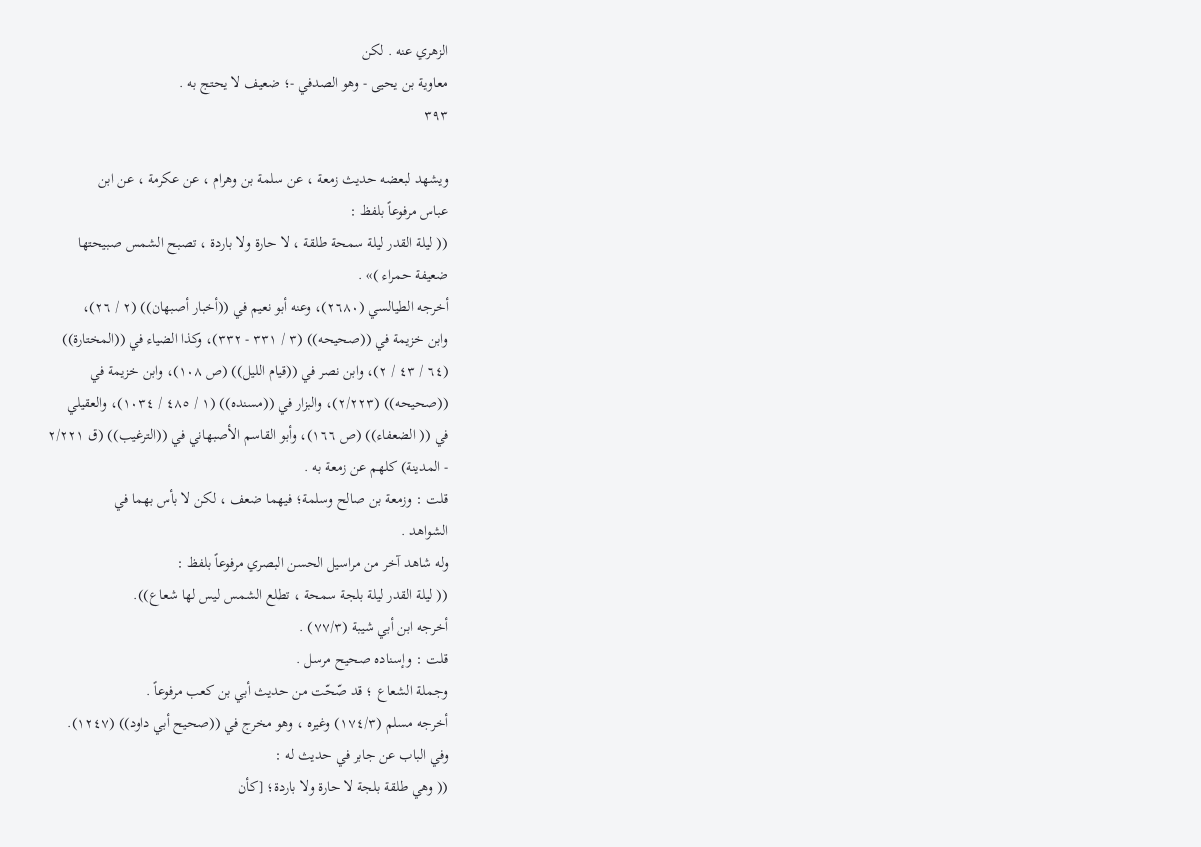الزهري عنه . لكن
معاوية بن يحيى - وهو الصدفي -؛ ضعيف لا يحتج به .
٣٩٣

ويشهد لبعضه حديث زمعة ، عن سلمة بن وهرام ، عن عكرمة ، عن ابن
عباس مرفوعاً بلفظ :
(( ليلة القدر ليلة سمحة طلقة ، لا حارة ولا باردة ، تصبح الشمس صبيحتها
ضعيفة حمراء )» .
أخرجه الطيالسي (٢٦٨٠)، وعنه أبو نعيم في ((أخبار أصبهان)) (٢ / ٢٦)،
وابن خزيمة في ((صحيحه)) (٣ / ٣٣١ - ٣٣٢)، وكذا الضياء في ((المختارة))
(٦٤ / ٤٣ / ٢)، وابن نصر في ((قيام الليل)) (ص ١٠٨)، وابن خزيمة في
((صحيحه)) (٢/٢٢٣)، والبزار في ((مسنده)) (١ / ٤٨٥ / ١٠٣٤)، والعقيلي
في (( الضعفاء)) (ص ١٦٦)، وأبو القاسم الأصبهاني في ((الترغيب)) (ق ٢/٢٢١
- المدينة) كلهم عن زمعة به .
قلت : وزمعة بن صالح وسلمة؛ فيهما ضعف ، لكن لا بأس بهما في
الشواهد .
وله شاهد آخر من مراسيل الحسن البصري مرفوعاً بلفظ :
(( ليلة القدر ليلة بلجة سمحة ، تطلع الشمس ليس لها شعاع)).
أخرجه ابن أبي شيبة (٧٧/٣) .
قلت : وإسناده صحيح مرسل .
وجملة الشعاع ؛ قد صّحّت من حديث أبي بن كعب مرفوعاً .
أخرجه مسلم (١٧٤/٣) وغيره ، وهو مخرج في ((صحيح أبي داود)) (١٢٤٧).
وفي الباب عن جابر في حدیث له :
(( وهي طلقة بلجة لا حارة ولا باردة؛ [كأن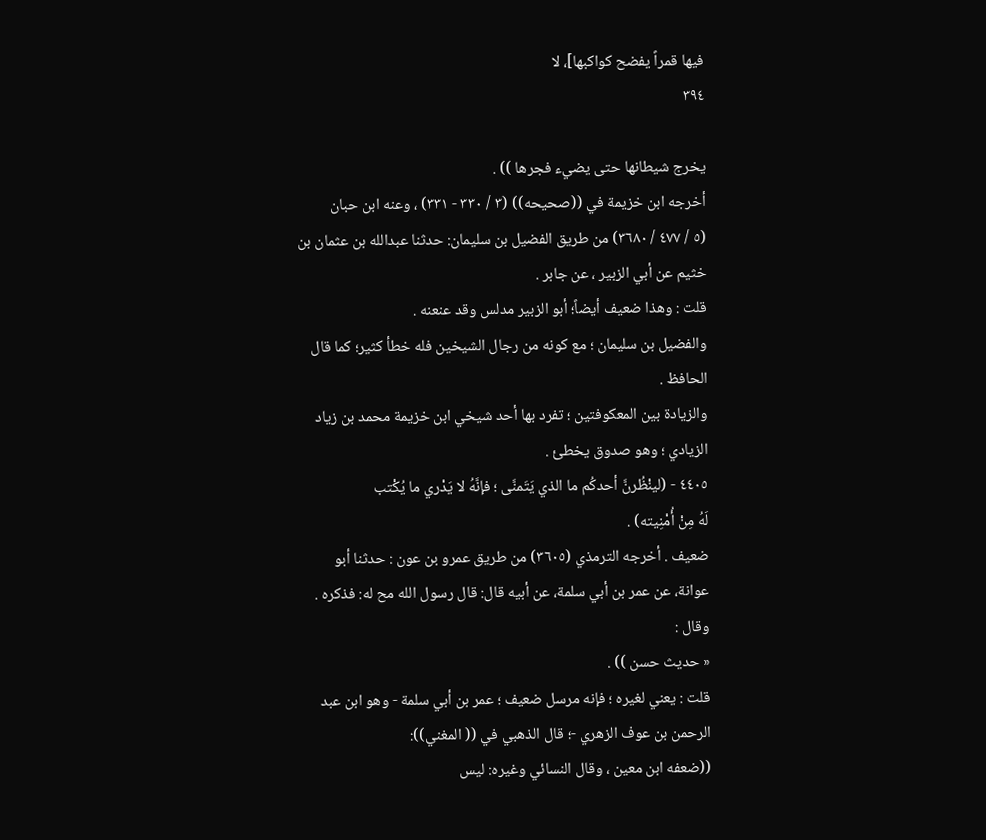فيها قمراً يفضح كواكبها]، لا
٣٩٤

يخرج شيطانها حتى يضيء فجرها )) .
أخرجه ابن خزيمة في ((صحيحه)) (٣ / ٣٣٠ - ٣٣١) ، وعنه ابن حبان
(٥ / ٤٧٧ / ٣٦٨٠) من طريق الفضيل بن سليمان: حدثنا عبدالله بن عثمان بن
خثيم عن أبي الزبير ، عن جابر .
قلت : وهذا ضعيف أيضاً؛ أبو الزبير مدلس وقد عنعنه .
والفضيل بن سليمان ؛ مع كونه من رجال الشيخين فله خطأ كثير؛ كما قال
الحافظ .
والزيادة بين المعكوفتين ؛ تفرد بها أحد شيخي ابن خزيمة محمد بن زياد
الزيادي ؛ وهو صدوق يخطئ .
٤٤٠٥ - (لينْظُرنَّ أحدكُم ما الذي يَتَمنَّى ؛ فإنَّهُ لا يَدْري ما يُكْتب
لَهُ مِنْ أُمْنِيته) .
ضعيف . أخرجه الترمذي (٣٦٠٥) من طريق عمرو بن عون : حدثنا أبو
عوانة، عن عمر بن أبي سلمة، عن أبيه قال: قال رسول الله مح له: فذكره .
وقال :
« حدیث حسن )) .
قلت : يعني لغيره ؛ فإنه مرسل ضعيف ؛ عمر بن أبي سلمة - وهو ابن عبد
الرحمن بن عوف الزهري -؛ قال الذهبي في (( المغني)):
((ضعفه ابن معين ، وقال النسائي وغيره: ليس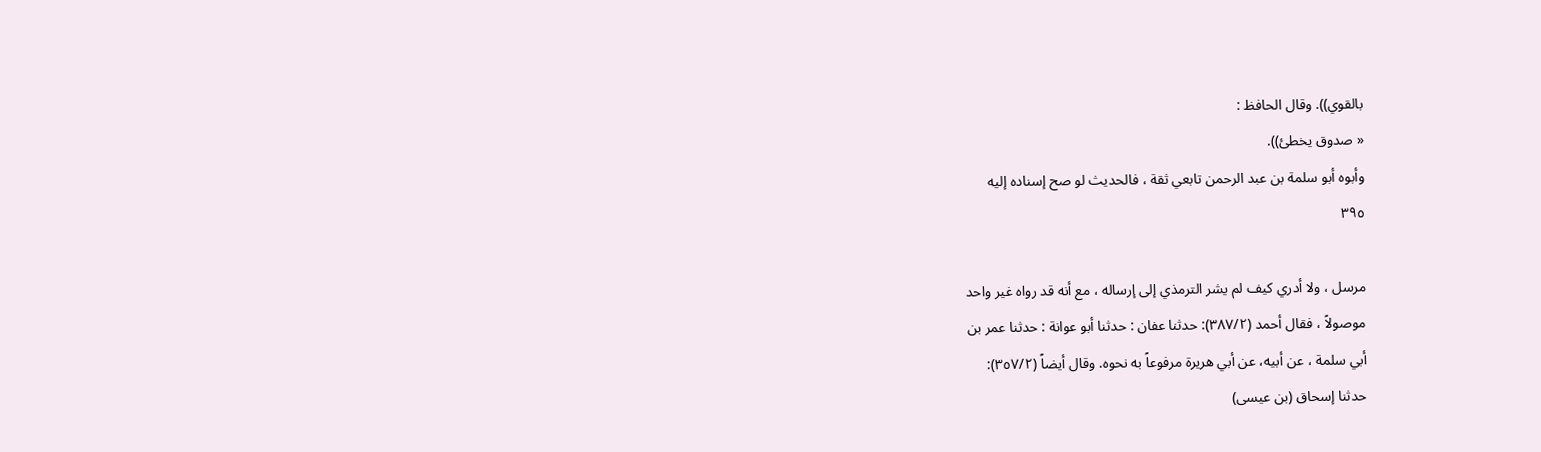بالقوي)). وقال الحافظ :
« صدوق يخطئ)).
وأبوه أبو سلمة بن عبد الرحمن تابعي ثقة ، فالحديث لو صح إسناده إليه
٣٩٥

مرسل ، ولا أدري كيف لم يشر الترمذي إلى إرساله ، مع أنه قد رواه غير واحد
موصولاً ، فقال أحمد (٣٨٧/٢): حدثنا عفان : حدثنا أبو عوانة : حدثنا عمر بن
أبي سلمة ، عن أبيه، عن أبي هريرة مرفوعاً به نحوه. وقال أيضاً (٣٥٧/٢):
حدثنا إسحاق (بن عيسى)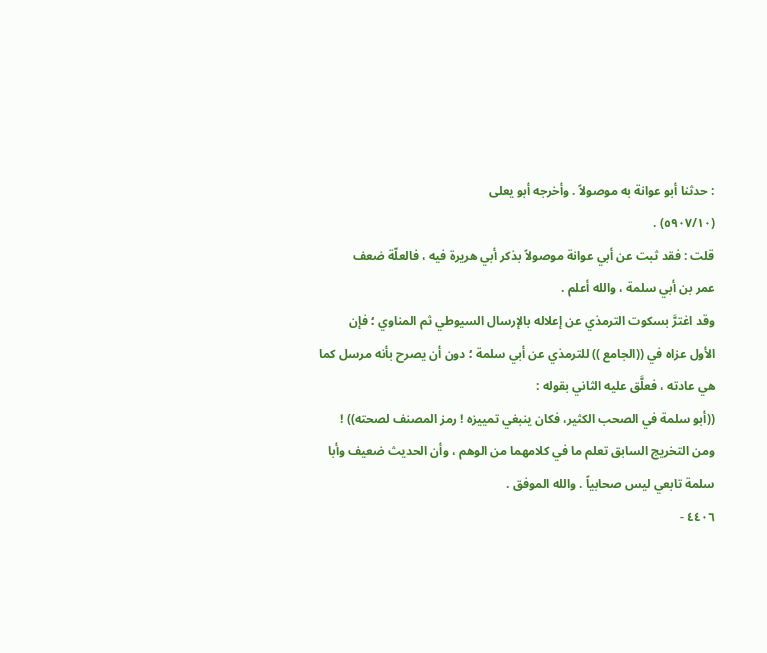: حدثنا أبو عوانة به موصولاً . وأخرجه أبو يعلى
(٥٩٠٧/١٠) .
قلت : فقد ثبت عن أبي عوانة موصولاً بذكر أبي هريرة فيه ، فالعلّة ضعف
عمر بن أبي سلمة ، والله أعلم .
وقد اغترَّ بسكوت الترمذي عن إعلاله بالإرسال السيوطي ثم المناوي ؛ فإن
الأول عزاه في ((الجامع )) للترمذي عن أبي سلمة ؛ دون أن يصرح بأنه مرسل كما
هي عادته ، فعلَّق عليه الثاني بقوله :
((أبو سلمة في الصحب الكثير، فكان ينبغي تمييزه ! رمز المصنف لصحته)) !
ومن التخريج السابق تعلم ما في كلامهما من الوهم ، وأن الحديث ضعيف وأبا
سلمة تابعي ليس صحابياً . والله الموفق .
٤٤٠٦ -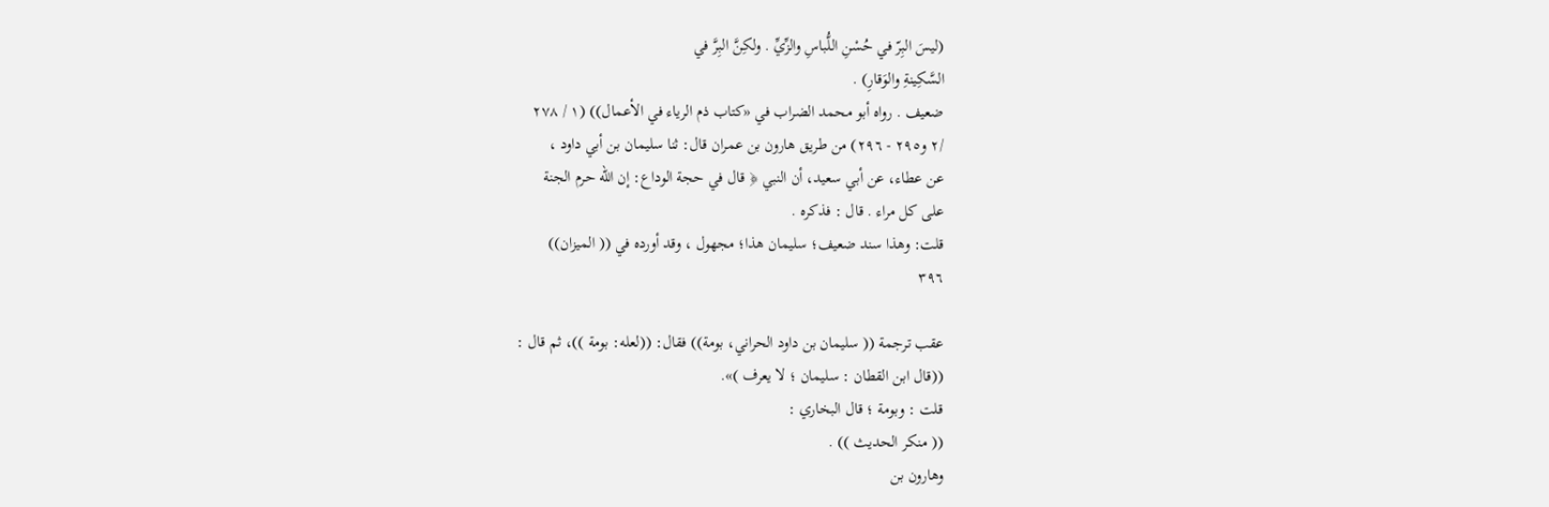(ليسَ البِرّ في حُسْنِ اللُّباسِ والزِّيِّ . ولكِنَّ البِرَّ في
السَّكِينةِ والوَقارِ) .
ضعيف . رواه أبو محمد الضراب في «كتاب ذم الرياء في الأعمال)) (١ / ٢٧٨
/٢ و٢٩٥ - ٢٩٦) من طريق هارون بن عمران قال: ثنا سليمان بن أبي داود ،
عن عطاء، عن أبي سعيد، أن النبي ﴿ قال في حجة الوداع: إن الله حرم الجنة
على كل مراء . قال : فذكره .
قلت: وهذا سند ضعيف؛ سليمان هذا؛ مجهول ، وقد أورده في (( الميزان))
٣٩٦

عقب ترجمة (( سليمان بن داود الحراني، بومة)) فقال: ((لعله: بومة ))، ثم قال :
((قال ابن القطان : سليمان ؛ لا يعرف )».
قلت : وبومة ؛ قال البخاري :
(( منكر الحديث )) .
وهارون بن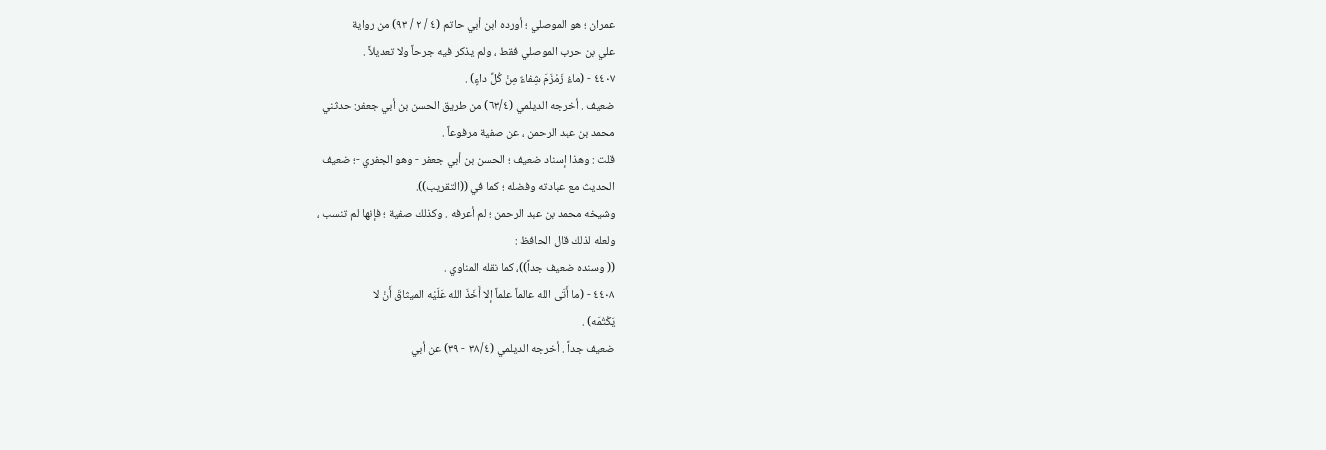عمران ؛ هو الموصلي ؛ أورده ابن أبي حاتم (٤ / ٢ / ٩٣) من رواية
علي بن حرب الموصلي فقط ، ولم يذكر فيه جرحاً ولا تعديلاً .
٤٤٠٧ - (ماءُ زَمْزَمَ شِفاءٌ مِنْ كُلِّ داءٍ) .
ضعيف . أخرجه الديلمي (٦٣/٤) من طريق الحسن بن أبي جعفر: حدثني
محمد بن عبد الرحمن ، عن صفية مرفوعاً .
قلت : وهذا إسناد ضعيف ؛ الحسن بن أبي جعفر - وهو الجفري -؛ ضعيف
الحديث مع عبادته وفضله ؛ كما في ((التقريب)).
وشيخه محمد بن عبد الرحمن ؛ لم أعرفه . وكذلك صفية ؛ فإنها لم تنسب ،
ولعله لذلك قال الحافظ :
(( وسنده ضعيف جداً))، كما نقله المناوي .
٤٤٠٨ - (ما أَتَى الله عالماً علماً إلا أَخَذَ الله عَلَيْه الميثاقَ أَنْ لا
يَكْتُمَه) .
ضعيف جداً . أخرجه الديلمي (٣٨/٤ - ٣٩) عن أبي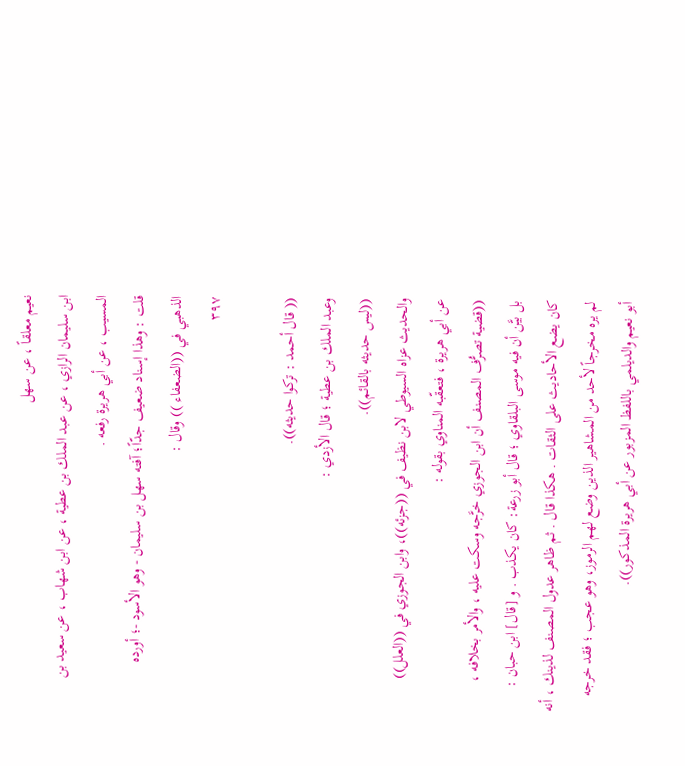نعيم معلقاً ، عن سهل
ابن سليمان الرازي ، عن عبد الملك بن عطية ، عن ابن شهاب ، عن سعيد بن
المسيب ، عن أبي هريرة رفعه .
قلت : وهذا إسناد ضعيف جدّاً؛ آفته سهل بن سليمان - وهو الأسود -؛ أورده
الذهبي في ((الضعفاء )) وقال :
٣٩٧

(( قال أحمد : تركوا حديثه)).
وعبد الملك بن عطية ؛ قال الأزدي :
((ليس حديثه بالقائم)).
والحديث عزاه السيوطي لابن نظيف في ((جزئه))، وابن الجوزي في ((العلل))
عن أبي هريرة ، فتعقّبه المناوي بقوله :
((قضية تصرُّف المصنف أن ابن الجوزي خرَّجه وسكت عليه ، والأمر بخلافه ،
بل بيَّن أن فيه موسى البلقاوي ؛ قال أبو زرعة: كان يكذب . و [قال] ابن حبان :
كان يضع الأحاديث على الثقات . هكذا قال . ثم ظاهر عدول المصنف لذينك ، أنه
لم يره مخرجاً لأحد من المشاهير الذين وضع لهم الرموز، وهو عجب ؛ فقد خرجه
أبو نعيم والديلمي باللفظ المزبور عن أبي هريرة المذكور)).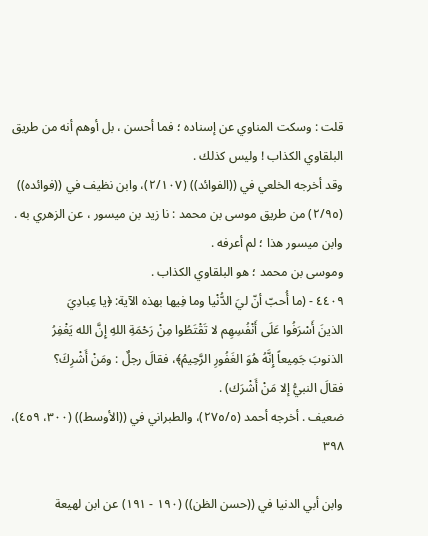قلت : وسكت المناوي عن إسناده ؛ فما أحسن ، بل أوهم أنه من طريق
البلقاوي الكذاب ! وليس كذلك .
وقد أخرجه الخلعي في ((الفوائد)) (٢/١٠٧)، وابن نظيف في ((فوائده))
(٢/٩٥) من طريق موسى بن محمد : نا زيد بن ميسور ، عن الزهري به .
وابن ميسور هذا ؛ لم أعرفه .
وموسى بن محمد ؛ هو البلقاوي الكذاب .
٤٤٠٩ - (ما أُحبّ أنّ ليَ الدُّنْيا وما فِيها بهذه الآية: ﴿يا عِبادِيَ
الذينَ أَسْرَفُوا عَلَى أَنْفُسِهِم لا تَقْتَطُوا مِنْ رَحْمَةِ اللهِ إِنَّ الله يَغْفِرُ
الذنوبَ جَمِيعاً إِنَّهُ هُوَ الغَفُورِ الرَّحِيمُ﴾، فقالَ رجلٌ : ومَنْ أَشْرِكَ؟
فقالَ النبيُّ إلا مَنْ أَشْرَك) .
ضعيف . أخرجه أحمد (٢٧٥/٥)، والطبراني في ((الأوسط)) (٣٠٠، ٤٥٩)،
٣٩٨

وابن أبي الدنيا في ((حسن الظن)) (١٩٠ - ١٩١) عن ابن لهيعة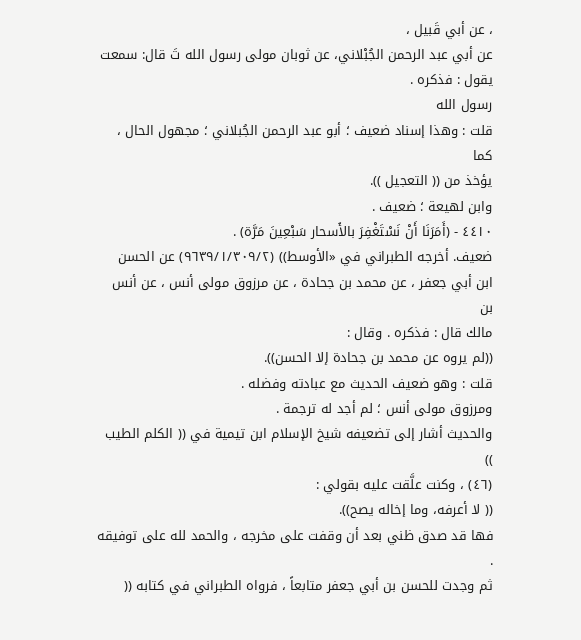، عن أبي قَبيل ،
عن أبي عبد الرحمن الجُبْلاني، عن ثوبان مولى رسول الله تَ قال: سمعت
يقول : فذكره .
رسول الله
قلت : وهذا إسناد ضعيف ؛ أبو عبد الرحمن الجُبلاني ؛ مجهول الحال ، كما
يؤخذ من (( التعجيل )).
وابن لهيعة ؛ ضعيف .
٤٤١٠ - (أَمَرَنَا أَنْ نَسْتَغْفِرَ بالأَسحار سَبْعِينَ مَرَّة) .
ضعيف. أخرجه الطبراني في «الأوسط)) (٩٦٣٩/١/٣٠٩/٢) عن الحسن
ابن أبي جعفر ، عن محمد بن جحادة ، عن مرزوق مولى أنس ، عن أنس بن
مالك قال : فذكره . وقال :
((لم يروه عن محمد بن جحادة إلا الحسن)).
قلت : وهو ضعيف الحديث مع عبادته وفضله .
ومرزوق مولی أنس ؛ لم أجد له ترجمة .
والحديث أشار إلى تضعيفه شيخ الإسلام ابن تيمية في (( الكلم الطيب ))
(٤٦) ، وكنت علَّقت عليه بقولي :
(( لا أعرفه، وما إخاله يصح)).
فها قد صدق ظني بعد أن وقفت على مخرجه ، والحمد لله على توفيقه .
ثم وجدت للحسن بن أبي جعفر متابعاً ، فرواه الطبراني في كتابه ((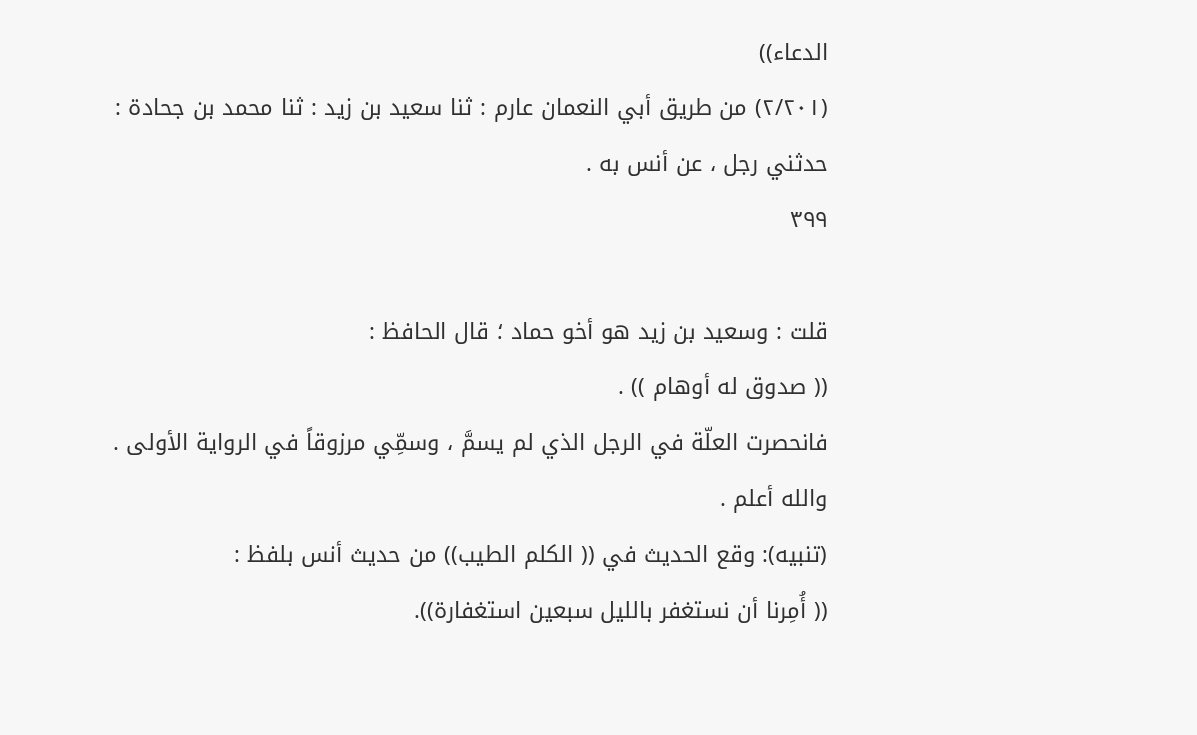الدعاء))
(٢/٢٠١) من طريق أبي النعمان عارم : ثنا سعيد بن زيد : ثنا محمد بن جحادة :
حدثني رجل ، عن أنس به .
٣٩٩

قلت : وسعيد بن زيد هو أخو حماد ؛ قال الحافظ :
(( صدوق له أوهام )) .
فانحصرت العلّة في الرجل الذي لم يسمَّ ، وسمِّي مرزوقاً في الرواية الأولى .
والله أعلم .
(تنبيه): وقع الحديث في (( الكلم الطيب)) من حديث أنس بلفظ :
(( أُمِرنا أن نستغفر بالليل سبعين استغفارة)).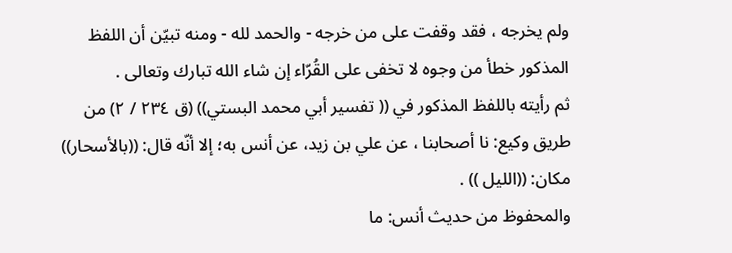ولم يخرجه ، فقد وقفت على من خرجه - والحمد لله - ومنه تبيّن أن اللفظ
المذكور خطأ من وجوه لا تخفى على القُرّاء إن شاء الله تبارك وتعالى .
ثم رأيته باللفظ المذكور في (( تفسير أبي محمد البستي)) (ق ٢٣٤ / ٢) من
طريق وكيع: نا أصحابنا ، عن علي بن زيد، عن أنس به؛ إلا أنّه قال: ((بالأسحار))
مكان: ((الليل )) .
والمحفوظ من حديث أنس: ما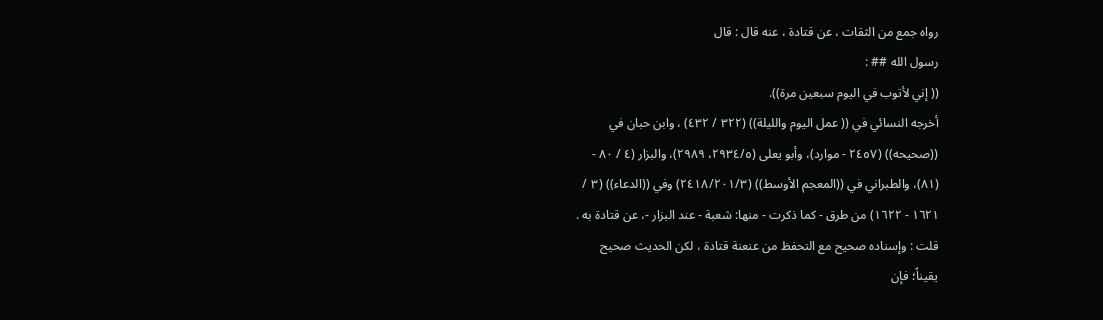رواه جمع من الثقات ، عن قتادة ، عنه قال : قال
رسول الله ## :
(( إني لأتوب في اليوم سبعين مرة)).
أخرجه النسائي في (( عمل اليوم والليلة)) (٣٢٢ / ٤٣٢) ، وابن حبان في
((صحيحه)) (٢٤٥٧ - موارد)، وأبو يعلى (٢٩٣٤/٥، ٢٩٨٩)، والبزار (٤ / ٨٠ -
(٨١)، والطبراني في ((المعجم الأوسط)) (٢٤١٨/٢٠١/٣) وفي ((الدعاء)) (٣ /
١٦٢١ - ١٦٢٢) من طرق - كما ذكرت - منها: شعبة - عند البزار -، عن قتادة به .
قلت : وإسناده صحيح مع التحفظ من عنعنة قتادة ، لكن الحديث صحيح
يقيناً؛ فإن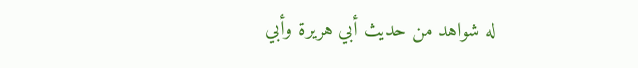له شواهد من حديث أبي هريرة وأبي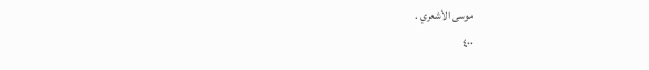موسى الأشعري .
٤٠٠